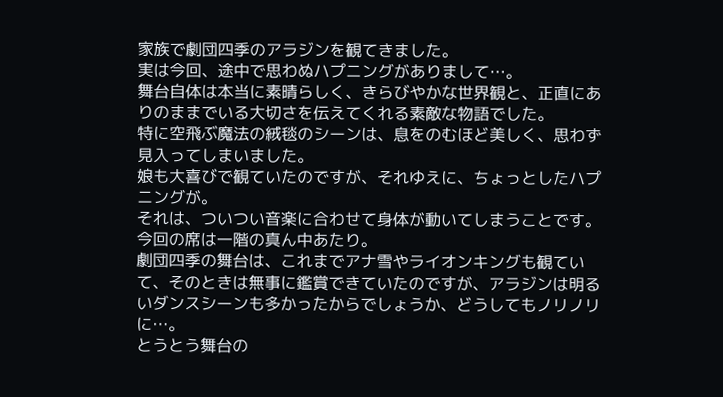家族で劇団四季のアラジンを観てきました。
実は今回、途中で思わぬハプニングがありまして…。
舞台自体は本当に素晴らしく、きらびやかな世界観と、正直にありのままでいる大切さを伝えてくれる素敵な物語でした。
特に空飛ぶ魔法の絨毯のシーンは、息をのむほど美しく、思わず見入ってしまいました。
娘も大喜びで観ていたのですが、それゆえに、ちょっとしたハプニングが。
それは、ついつい音楽に合わせて身体が動いてしまうことです。
今回の席は一階の真ん中あたり。
劇団四季の舞台は、これまでアナ雪やライオンキングも観ていて、そのときは無事に鑑賞できていたのですが、アラジンは明るいダンスシーンも多かったからでしょうか、どうしてもノリノリに…。
とうとう舞台の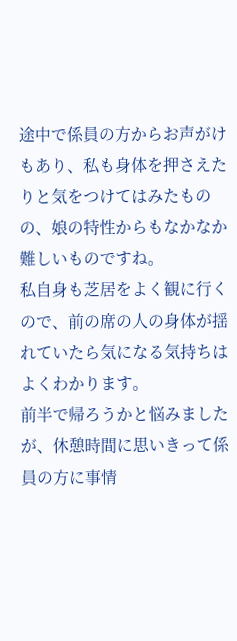途中で係員の方からお声がけもあり、私も身体を押さえたりと気をつけてはみたものの、娘の特性からもなかなか難しいものですね。
私自身も芝居をよく観に行くので、前の席の人の身体が揺れていたら気になる気持ちはよくわかります。
前半で帰ろうかと悩みましたが、休憩時間に思いきって係員の方に事情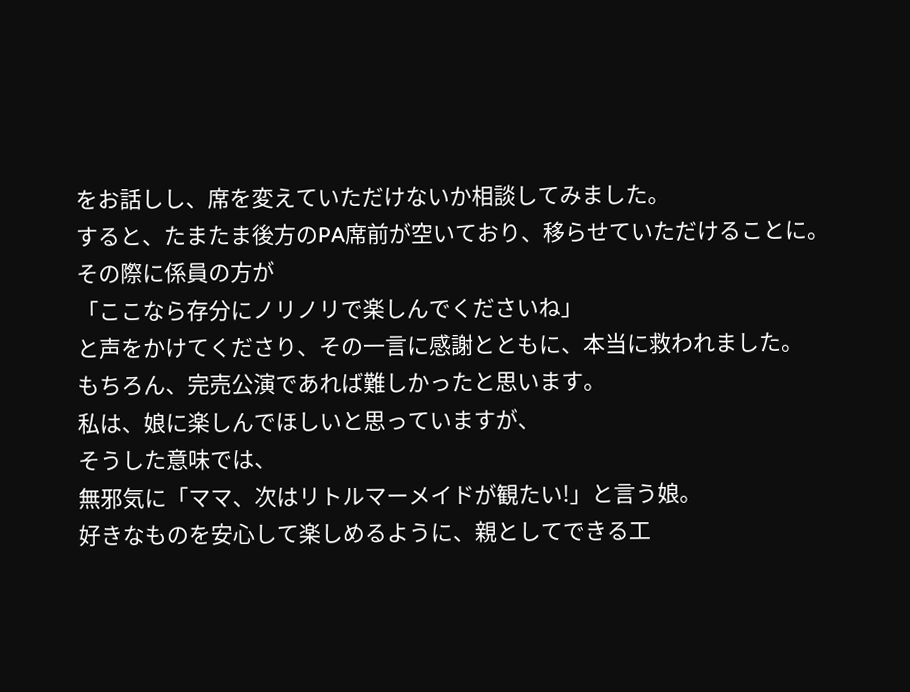をお話しし、席を変えていただけないか相談してみました。
すると、たまたま後方のPA席前が空いており、移らせていただけることに。
その際に係員の方が
「ここなら存分にノリノリで楽しんでくださいね」
と声をかけてくださり、その一言に感謝とともに、本当に救われました。
もちろん、完売公演であれば難しかったと思います。
私は、娘に楽しんでほしいと思っていますが、
そうした意味では、
無邪気に「ママ、次はリトルマーメイドが観たい!」と言う娘。
好きなものを安心して楽しめるように、親としてできる工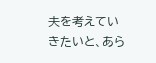夫を考えていきたいと、あら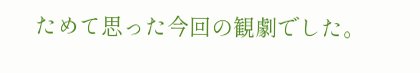ためて思った今回の観劇でした。